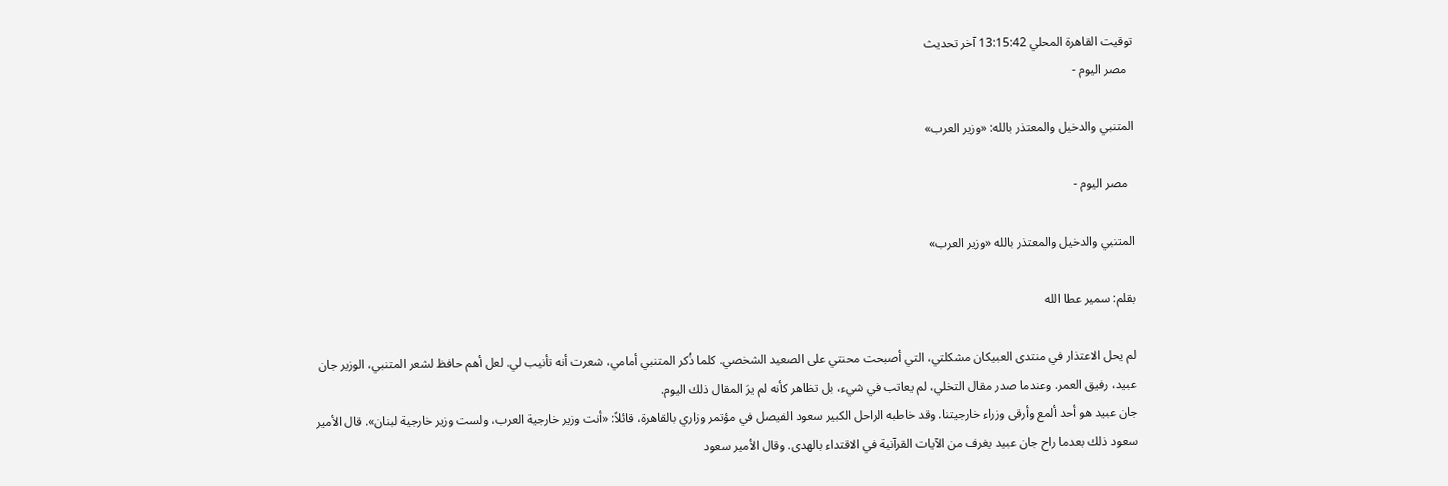توقيت القاهرة المحلي 13:15:42 آخر تحديث
  مصر اليوم -

المتنبي والدخيل والمعتذر بالله: «وزير العرب»

  مصر اليوم -

المتنبي والدخيل والمعتذر بالله «وزير العرب»

بقلم: سمير عطا الله

لم يحل الاعتذار في منتدى العبيكان مشكلتي، التي أصبحت محنتي على الصعيد الشخصي. كلما ذُكر المتنبي أمامي، شعرت أنه تأنيب لي. لعل أهم حافظ لشعر المتنبي، الوزير جان عبيد، رفيق العمر. وعندما صدر مقال التخلي، لم يعاتب في شيء، بل تظاهر كأنه لم يرَ المقال ذلك اليوم.
جان عبيد هو أحد ألمع وأرقى وزراء خارجيتنا. وقد خاطبه الراحل الكبير سعود الفيصل في مؤتمر وزاري بالقاهرة، قائلاً: «أنت وزير خارجية العرب، ولست وزير خارجية لبنان». قال الأمير سعود ذلك بعدما راح جان عبيد يغرف من الآيات القرآنية في الاقتداء بالهدى. وقال الأمير سعود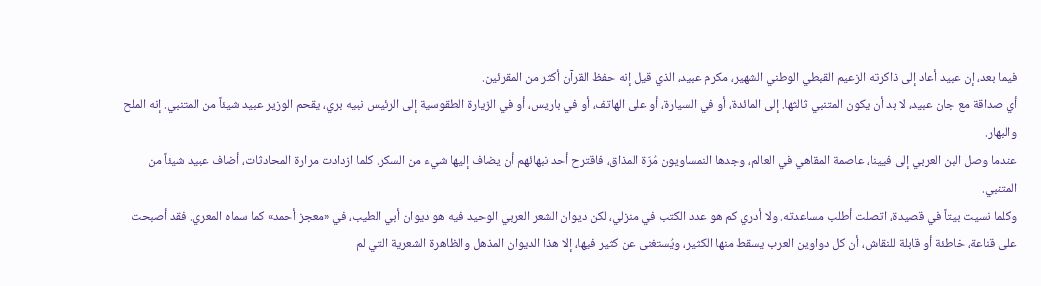فيما بعد، إن عبيد أعاد إلى ذاكرته الزعيم القبطي الوطني الشهير، مكرم عبيد، الذي قيل إنه حفظ القرآن أكثر من المقرئين.
أي صداقة مع جان عبيد، لا بد أن يكون المتنبي ثالثها. إلى المائدة، أو في السيارة، أو على الهاتف، أو في باريس، أو في الزيارة الطقوسية إلى الرئيس نبيه بري، يقحم الوزير عبيد شيئاً من المتنبي. إنه الملح والبهار.
عندما وصل البن العربي إلى فيينا، عاصمة المقاهي في العالم، وجدها النمساويون مُرّة المذاق، فاقترح أحد نبهائهم أن يضاف إليها شيء من السكر. كلما ازدادت مرارة المحادثات، أضاف عبيد شيئاً من المتنبي.
وكلما نسيت بيتاً في قصيدة، اتصلت أطلب مساعدته. ولا أدري كم هو عدد الكتب في منزلي، لكن ديوان الشعر العربي الوحيد فيه هو ديوان أبي الطيب، في «معجز أحمد» كما سماه المعري. فقد أصبحت على قناعة، خاطئة أو قابلة للنقاش، أن كل دواوين العرب يسقط منها الكثير، ويُستغنى عن كثير فيها، إلا هذا الديوان المذهل والظاهرة الشعرية التي لم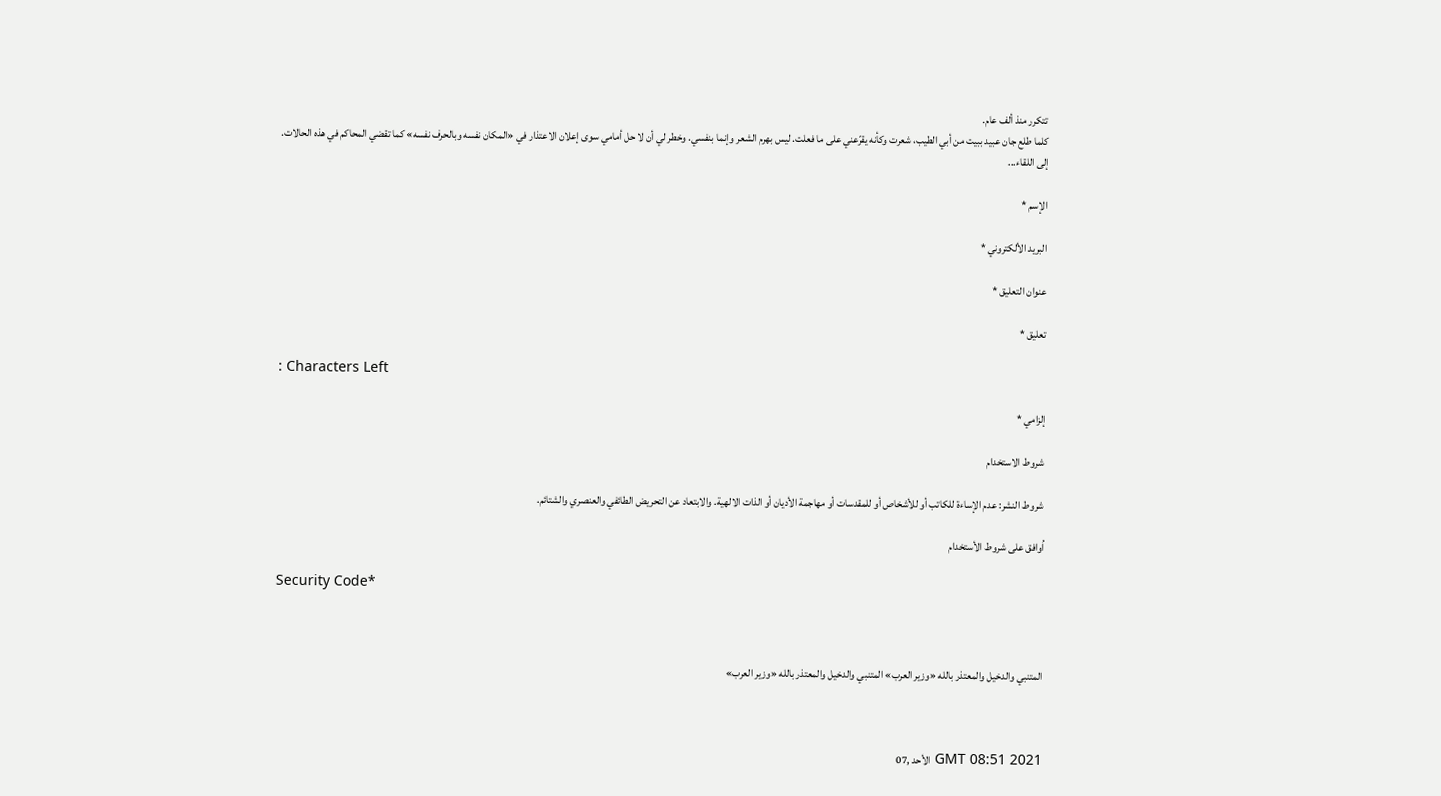تتكرر منذ ألف عام.
كلما طلع جان عبيد ببيت من أبي الطيب، شعرت وكأنه يقرّعني على ما فعلت. ليس بهرم الشعر وإنما بنفسي. وخطر لي أن لا حل أمامي سوى إعلان الاعتذار في «المكان نفسه وبالحرف نفسه» كما تقضي المحاكم في هذه الحالات.
إلى اللقاء...

الإسم *

البريد الألكتروني *

عنوان التعليق *

تعليق *

: Characters Left

إلزامي *

شروط الاستخدام

شروط النشر: عدم الإساءة للكاتب أو للأشخاص أو للمقدسات أو مهاجمة الأديان أو الذات الالهية. والابتعاد عن التحريض الطائفي والعنصري والشتائم.

اُوافق على شروط الأستخدام

Security Code*



المتنبي والدخيل والمعتذر بالله «وزير العرب» المتنبي والدخيل والمعتذر بالله «وزير العرب»



GMT 08:51 2021 الأحد ,07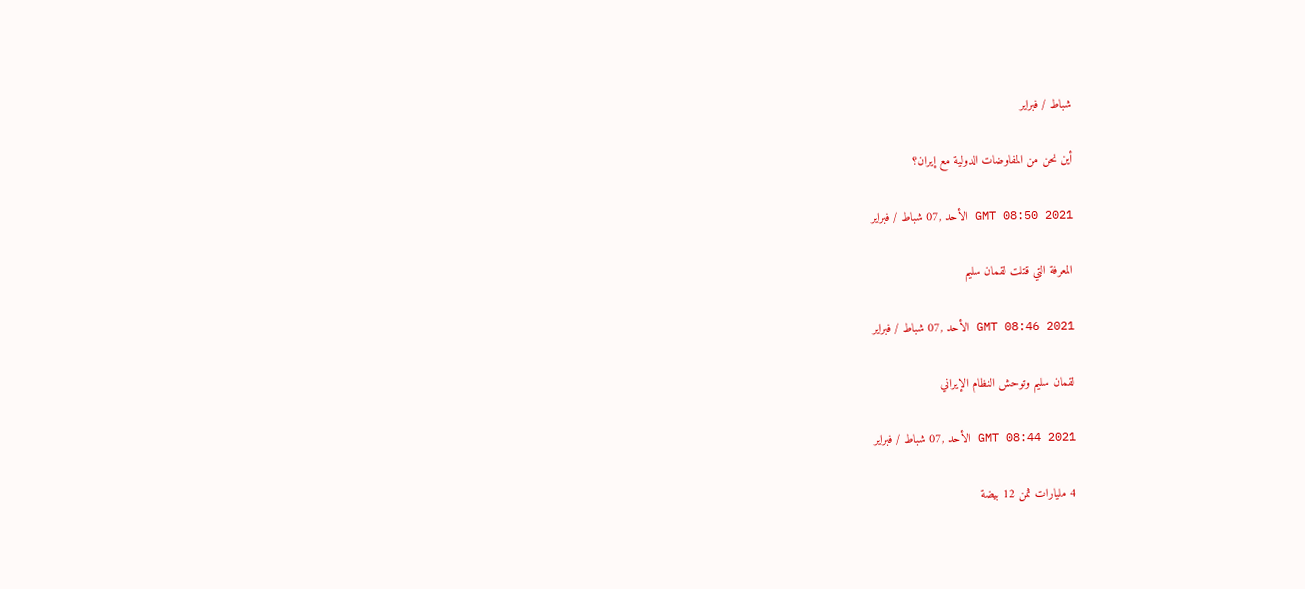شباط / فبراير

أين نحن من المفاوضات الدولية مع إيران؟

GMT 08:50 2021 الأحد ,07 شباط / فبراير

المعرفة التي قتلت لقمان سليم

GMT 08:46 2021 الأحد ,07 شباط / فبراير

لقمان سليم وتوحش النظام الإيراني

GMT 08:44 2021 الأحد ,07 شباط / فبراير

4 مليارات ثمن 12 بيضة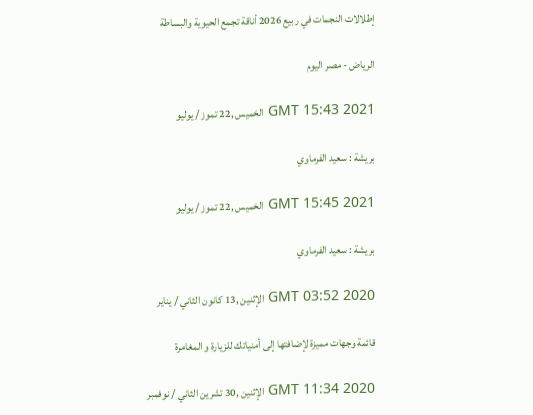إطلالات النجمات في ربيع 2026 أناقة تجمع الحيوية والبساطة

الرياض - مصر اليوم

GMT 15:43 2021 الخميس ,22 تموز / يوليو

بريشة : سعيد الفرماوي

GMT 15:45 2021 الخميس ,22 تموز / يوليو

بريشة : سعيد الفرماوي

GMT 03:52 2020 الإثنين ,13 كانون الثاني / يناير

قائمة وجهات مميزة لإضافتها إلى أمنياتك للزيارة و المغامرة

GMT 11:34 2020 الإثنين ,30 تشرين الثاني / نوفمبر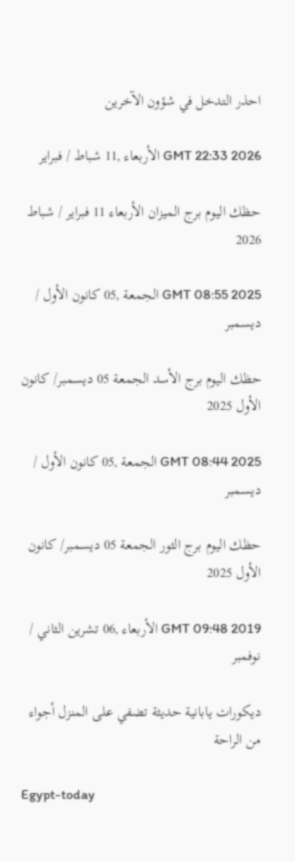احذر التدخل في شؤون الآخرين

GMT 22:33 2026 الأربعاء ,11 شباط / فبراير

حظك اليوم برج الميزان الأربعاء 11 فبراير / شباط 2026

GMT 08:55 2025 الجمعة ,05 كانون الأول / ديسمبر

حظك اليوم برج الأسد الجمعة 05 ديسمبر/ كانون الأول 2025

GMT 08:44 2025 الجمعة ,05 كانون الأول / ديسمبر

حظك اليوم برج الثور الجمعة 05 ديسمبر/ كانون الأول 2025

GMT 09:48 2019 الأربعاء ,06 تشرين الثاني / نوفمبر

ديكورات يابانية حديثة تضفي على المنزل أجواء من الراحة

Egypt-today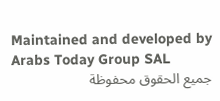Maintained and developed by Arabs Today Group SAL
جميع الحقوق محفوظة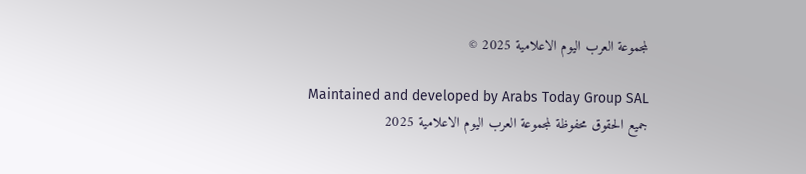لمجموعة العرب اليوم الاعلامية 2025 ©

Maintained and developed by Arabs Today Group SAL
جميع الحقوق محفوظة لمجموعة العرب اليوم الاعلامية 2025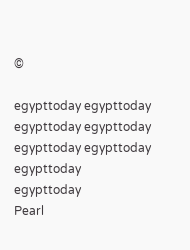©

egypttoday egypttoday egypttoday egypttoday
egypttoday egypttoday egypttoday
egypttoday
Pearl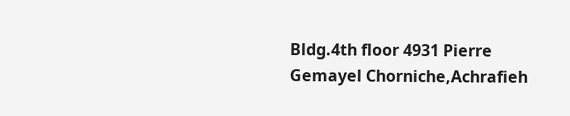Bldg.4th floor 4931 Pierre Gemayel Chorniche,Achrafieh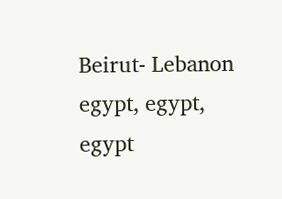Beirut- Lebanon
egypt, egypt, egypt